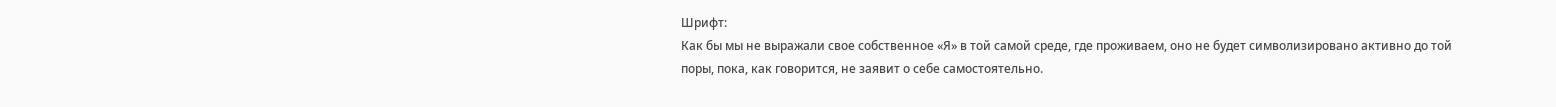Шрифт:
Как бы мы не выражали свое собственное «Я» в той самой среде, где проживаем, оно не будет символизировано активно до той поры, пока, как говорится, не заявит о себе самостоятельно.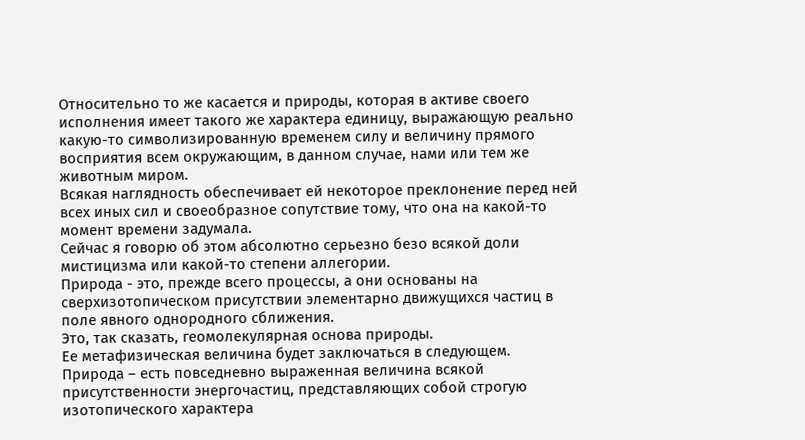Относительно то же касается и природы, которая в активе своего исполнения имеет такого же характера единицу, выражающую реально какую-то символизированную временем силу и величину прямого восприятия всем окружающим, в данном случае, нами или тем же животным миром.
Всякая наглядность обеспечивает ей некоторое преклонение перед ней всех иных сил и своеобразное сопутствие тому, что она на какой-то момент времени задумала.
Сейчас я говорю об этом абсолютно серьезно безо всякой доли мистицизма или какой-то степени аллегории.
Природа - это, прежде всего процессы, а они основаны на сверхизотопическом присутствии элементарно движущихся частиц в поле явного однородного сближения.
Это, так сказать, геомолекулярная основа природы.
Ее метафизическая величина будет заключаться в следующем.
Природа – есть повседневно выраженная величина всякой присутственности энергочастиц, представляющих собой строгую изотопического характера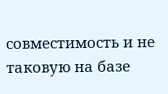совместимость и не таковую на базе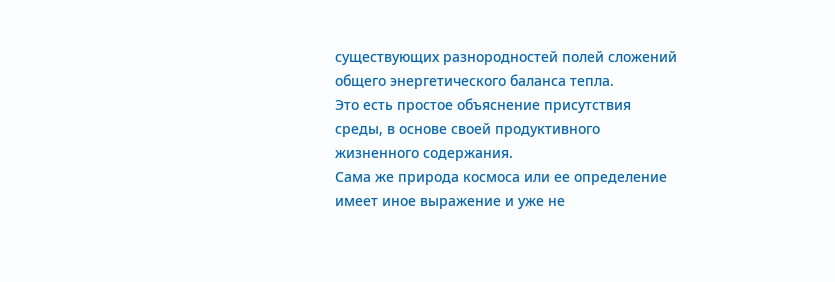существующих разнородностей полей сложений общего энергетического баланса тепла.
Это есть простое объяснение присутствия среды, в основе своей продуктивного жизненного содержания.
Сама же природа космоса или ее определение имеет иное выражение и уже не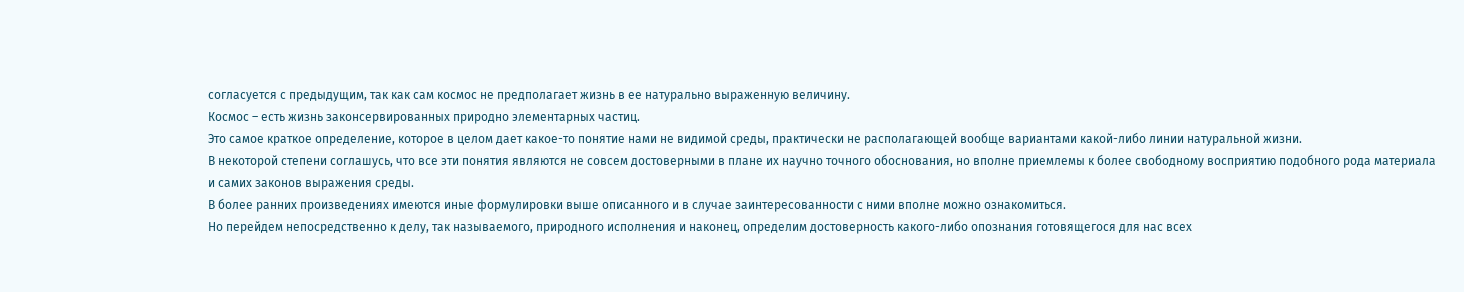согласуется с предыдущим, так как сам космос не предполагает жизнь в ее натурально выраженную величину.
Космос – есть жизнь законсервированных природно элементарных частиц.
Это самое краткое определение, которое в целом дает какое-то понятие нами не видимой среды, практически не располагающей вообще вариантами какой-либо линии натуральной жизни.
В некоторой степени соглашусь, что все эти понятия являются не совсем достоверными в плане их научно точного обоснования, но вполне приемлемы к более свободному восприятию подобного рода материала и самих законов выражения среды.
В более ранних произведениях имеются иные формулировки выше описанного и в случае заинтересованности с ними вполне можно ознакомиться.
Но перейдем непосредственно к делу, так называемого, природного исполнения и наконец, определим достоверность какого-либо опознания готовящегося для нас всех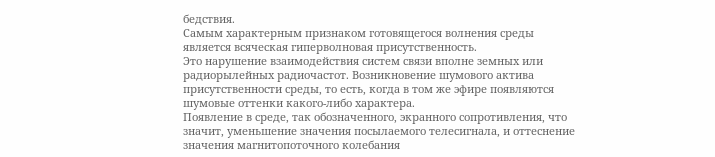бедствия.
Самым характерным признаком готовящегося волнения среды является всяческая гиперволновая присутственность.
Это нарушение взаимодействия систем связи вполне земных или радиорылейных радиочастот. Возникновение шумового актива присутственности среды, то есть, когда в том же эфире появляются шумовые оттенки какого-либо характера.
Появление в среде, так обозначенного, экранного сопротивления, что значит, уменьшение значения посылаемого телесигнала, и оттеснение значения магнитопоточного колебания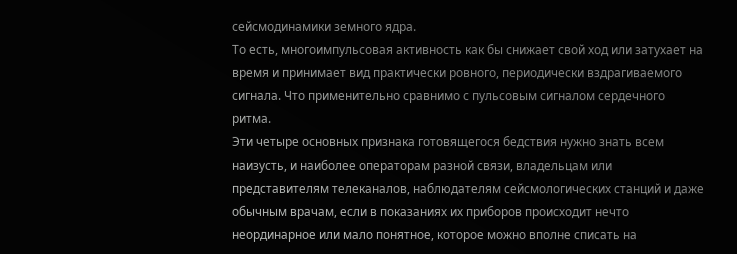сейсмодинамики земного ядра.
То есть, многоимпульсовая активность как бы снижает свой ход или затухает на время и принимает вид практически ровного, периодически вздрагиваемого сигнала. Что применительно сравнимо с пульсовым сигналом сердечного ритма.
Эти четыре основных признака готовящегося бедствия нужно знать всем наизусть, и наиболее операторам разной связи, владельцам или представителям телеканалов, наблюдателям сейсмологических станций и даже обычным врачам, если в показаниях их приборов происходит нечто неординарное или мало понятное, которое можно вполне списать на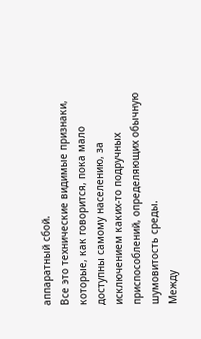аппаратный сбой.
Все это технические видимые признаки, которые, как говорится, пока мало доступны самому населению, за исключением каких-то подручных приспособлений, определяющих обычную шумовитость среды.
Между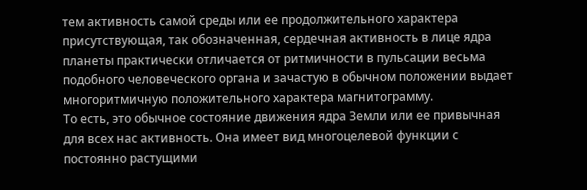тем активность самой среды или ее продолжительного характера присутствующая, так обозначенная, сердечная активность в лице ядра планеты практически отличается от ритмичности в пульсации весьма подобного человеческого органа и зачастую в обычном положении выдает многоритмичную положительного характера магнитограмму.
То есть, это обычное состояние движения ядра Земли или ее привычная для всех нас активность. Она имеет вид многоцелевой функции с постоянно растущими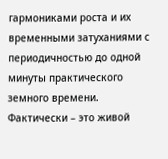гармониками роста и их временными затуханиями с периодичностью до одной минуты практического земного времени.
Фактически – это живой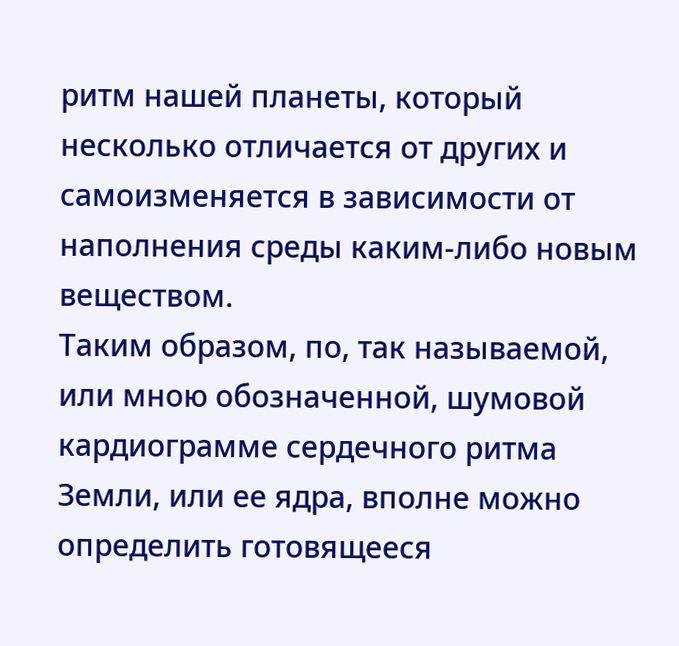ритм нашей планеты, который несколько отличается от других и самоизменяется в зависимости от наполнения среды каким-либо новым веществом.
Таким образом, по, так называемой, или мною обозначенной, шумовой кардиограмме сердечного ритма Земли, или ее ядра, вполне можно определить готовящееся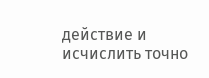действие и исчислить точно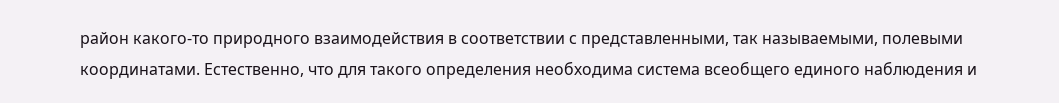район какого-то природного взаимодействия в соответствии с представленными, так называемыми, полевыми координатами. Естественно, что для такого определения необходима система всеобщего единого наблюдения и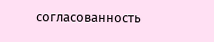согласованность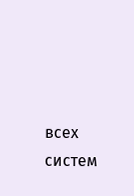всех систем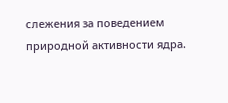слежения за поведением природной активности ядра.